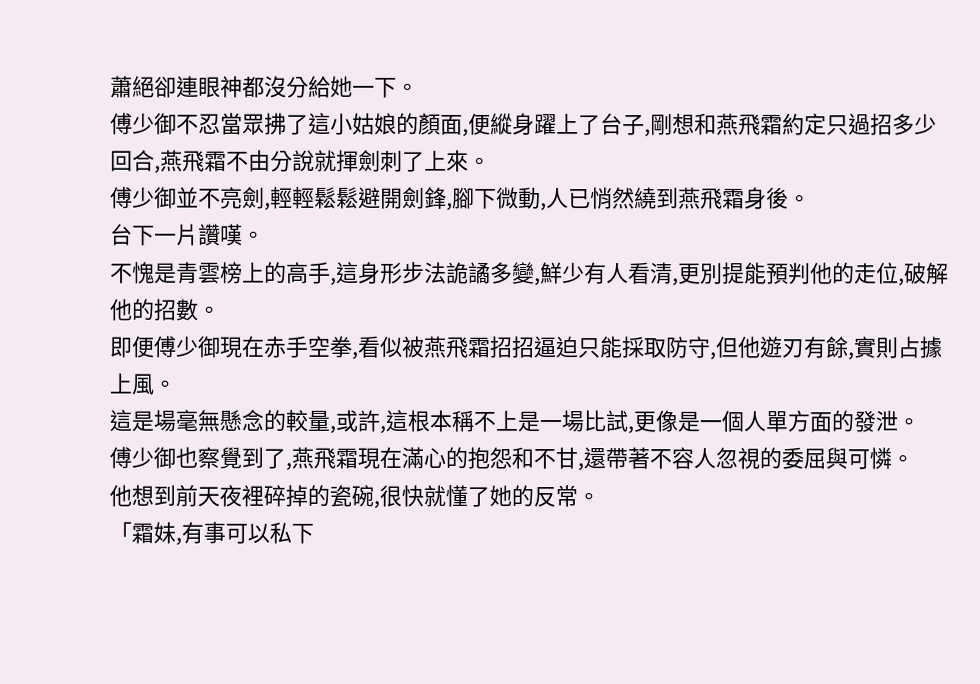蕭絕卻連眼神都沒分給她一下。
傅少御不忍當眾拂了這小姑娘的顏面,便縱身躍上了台子,剛想和燕飛霜約定只過招多少回合,燕飛霜不由分說就揮劍刺了上來。
傅少御並不亮劍,輕輕鬆鬆避開劍鋒,腳下微動,人已悄然繞到燕飛霜身後。
台下一片讚嘆。
不愧是青雲榜上的高手,這身形步法詭譎多變,鮮少有人看清,更別提能預判他的走位,破解他的招數。
即便傅少御現在赤手空拳,看似被燕飛霜招招逼迫只能採取防守,但他遊刃有餘,實則占據上風。
這是場毫無懸念的較量,或許,這根本稱不上是一場比試,更像是一個人單方面的發泄。
傅少御也察覺到了,燕飛霜現在滿心的抱怨和不甘,還帶著不容人忽視的委屈與可憐。
他想到前天夜裡碎掉的瓷碗,很快就懂了她的反常。
「霜妹,有事可以私下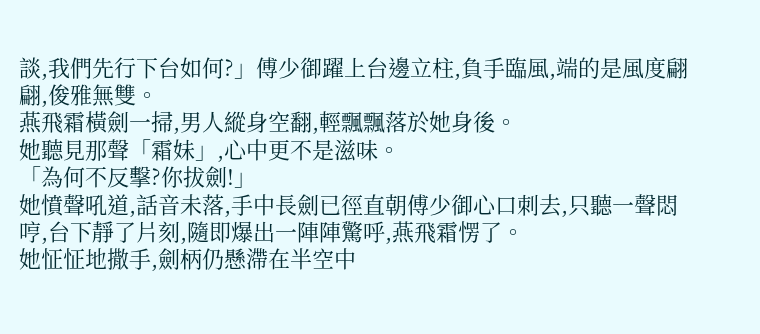談,我們先行下台如何?」傅少御躍上台邊立柱,負手臨風,端的是風度翩翩,俊雅無雙。
燕飛霜橫劍一掃,男人縱身空翻,輕飄飄落於她身後。
她聽見那聲「霜妹」,心中更不是滋味。
「為何不反擊?你拔劍!」
她憤聲吼道,話音未落,手中長劍已徑直朝傅少御心口刺去,只聽一聲悶哼,台下靜了片刻,隨即爆出一陣陣驚呼,燕飛霜愣了。
她怔怔地撒手,劍柄仍懸滯在半空中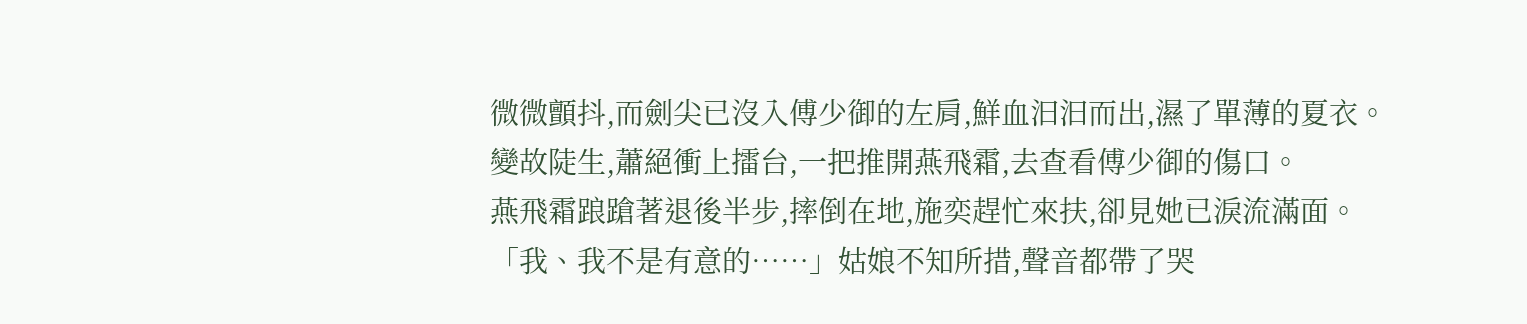微微顫抖,而劍尖已沒入傅少御的左肩,鮮血汩汩而出,濕了單薄的夏衣。
變故陡生,蕭絕衝上擂台,一把推開燕飛霜,去查看傅少御的傷口。
燕飛霜踉蹌著退後半步,摔倒在地,施奕趕忙來扶,卻見她已淚流滿面。
「我、我不是有意的……」姑娘不知所措,聲音都帶了哭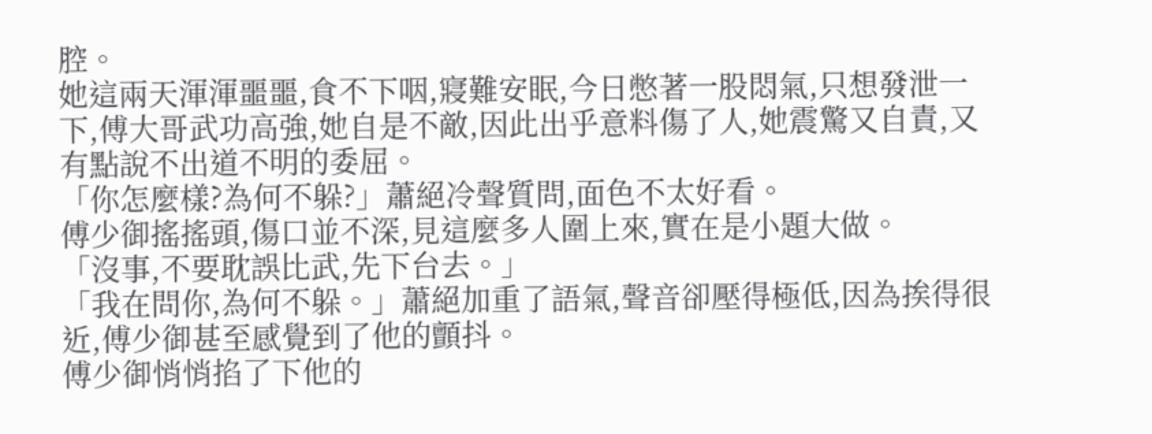腔。
她這兩天渾渾噩噩,食不下咽,寢難安眠,今日憋著一股悶氣,只想發泄一下,傅大哥武功高強,她自是不敵,因此出乎意料傷了人,她震驚又自責,又有點說不出道不明的委屈。
「你怎麼樣?為何不躲?」蕭絕冷聲質問,面色不太好看。
傅少御搖搖頭,傷口並不深,見這麼多人圍上來,實在是小題大做。
「沒事,不要耽誤比武,先下台去。」
「我在問你,為何不躲。」蕭絕加重了語氣,聲音卻壓得極低,因為挨得很近,傅少御甚至感覺到了他的顫抖。
傅少御悄悄掐了下他的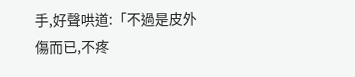手,好聲哄道:「不過是皮外傷而已,不疼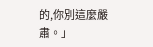的,你別這麼嚴肅。」